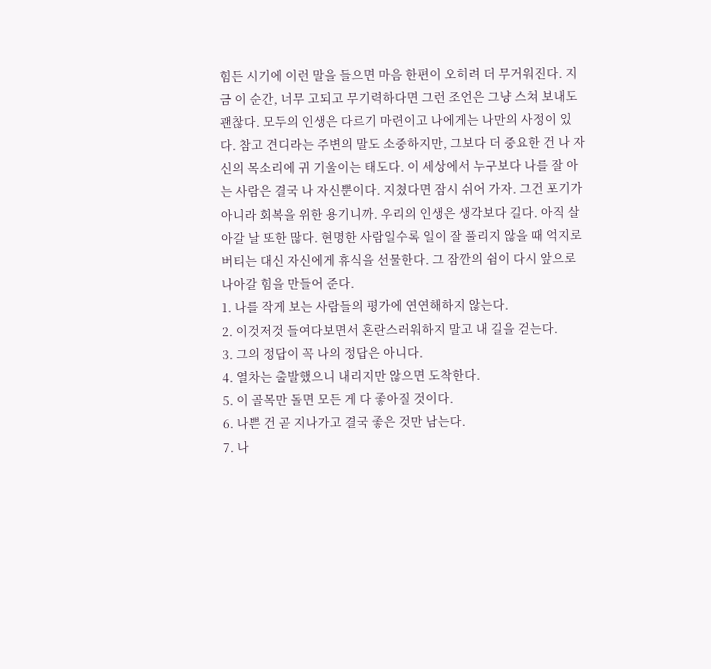힘든 시기에 이런 말을 들으면 마음 한편이 오히려 더 무거워진다. 지금 이 순간, 너무 고되고 무기력하다면 그런 조언은 그냥 스쳐 보내도 괜찮다. 모두의 인생은 다르기 마련이고 나에게는 나만의 사정이 있다. 참고 견디라는 주변의 말도 소중하지만, 그보다 더 중요한 건 나 자신의 목소리에 귀 기울이는 태도다. 이 세상에서 누구보다 나를 잘 아는 사람은 결국 나 자신뿐이다. 지쳤다면 잠시 쉬어 가자. 그건 포기가 아니라 회복을 위한 용기니까. 우리의 인생은 생각보다 길다. 아직 살아갈 날 또한 많다. 현명한 사람일수록 일이 잘 풀리지 않을 때 억지로 버티는 대신 자신에게 휴식을 선물한다. 그 잠깐의 쉼이 다시 앞으로 나아갈 힘을 만들어 준다.
1. 나를 작게 보는 사람들의 평가에 연연해하지 않는다.
2. 이것저것 들여다보면서 혼란스러워하지 말고 내 길을 걷는다.
3. 그의 정답이 꼭 나의 정답은 아니다.
4. 열차는 출발했으니 내리지만 않으면 도착한다.
5. 이 골목만 돌면 모든 게 다 좋아질 것이다.
6. 나쁜 건 곧 지나가고 결국 좋은 것만 남는다.
7. 나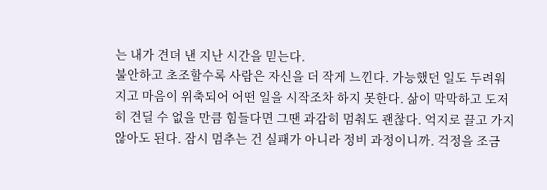는 내가 견뎌 낸 지난 시간을 믿는다.
불안하고 초조할수록 사람은 자신을 더 작게 느낀다. 가능했던 일도 두려워지고 마음이 위축되어 어떤 일을 시작조차 하지 못한다. 삶이 막막하고 도저히 견딜 수 없을 만큼 힘들다면 그땐 과감히 멈춰도 괜찮다. 억지로 끌고 가지 않아도 된다. 잠시 멈추는 건 실패가 아니라 정비 과정이니까. 걱정을 조금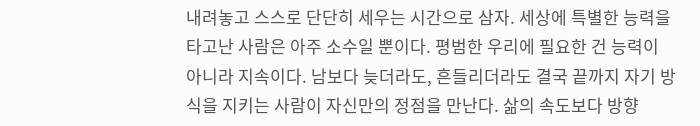내려놓고 스스로 단단히 세우는 시간으로 삼자. 세상에 특별한 능력을 타고난 사람은 아주 소수일 뿐이다. 평범한 우리에 필요한 건 능력이 아니라 지속이다. 남보다 늦더라도, 흔들리더라도 결국 끝까지 자기 방식을 지키는 사람이 자신만의 정점을 만난다. 삶의 속도보다 방향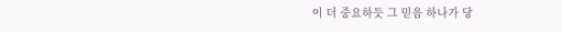이 더 중요하듯 그 믿음 하나가 당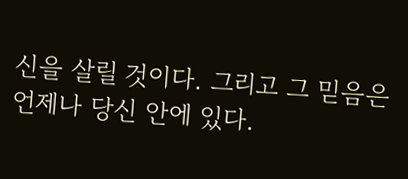신을 살릴 것이다. 그리고 그 믿음은 언제나 당신 안에 있다.